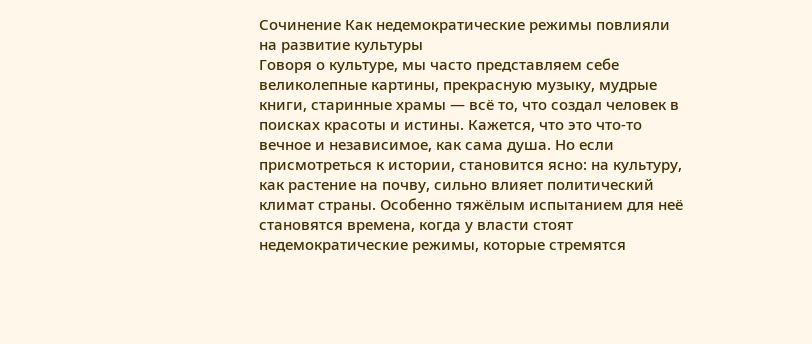Сочинение Как недемократические режимы повлияли на развитие культуры
Говоря о культуре, мы часто представляем себе великолепные картины, прекрасную музыку, мудрые книги, старинные храмы — всё то, что создал человек в поисках красоты и истины. Кажется, что это что-то вечное и независимое, как сама душа. Но если присмотреться к истории, становится ясно: на культуру, как растение на почву, сильно влияет политический климат страны. Особенно тяжёлым испытанием для неё становятся времена, когда у власти стоят недемократические режимы, которые стремятся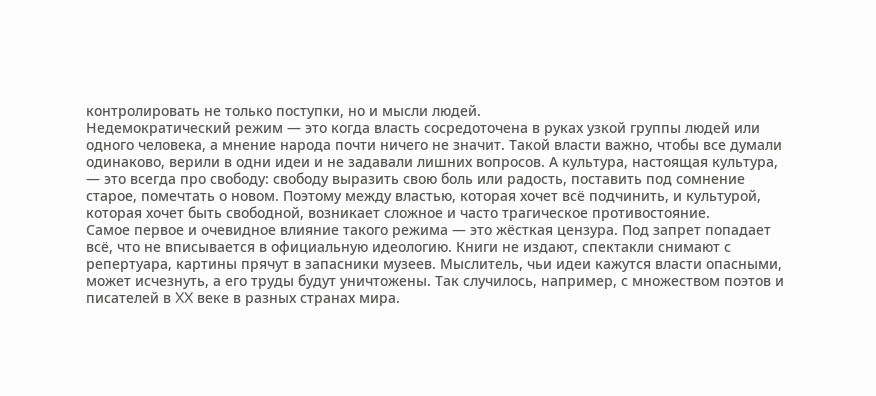контролировать не только поступки, но и мысли людей.
Недемократический режим — это когда власть сосредоточена в руках узкой группы людей или одного человека, а мнение народа почти ничего не значит. Такой власти важно, чтобы все думали одинаково, верили в одни идеи и не задавали лишних вопросов. А культура, настоящая культура, — это всегда про свободу: свободу выразить свою боль или радость, поставить под сомнение старое, помечтать о новом. Поэтому между властью, которая хочет всё подчинить, и культурой, которая хочет быть свободной, возникает сложное и часто трагическое противостояние.
Самое первое и очевидное влияние такого режима — это жёсткая цензура. Под запрет попадает всё, что не вписывается в официальную идеологию. Книги не издают, спектакли снимают с репертуара, картины прячут в запасники музеев. Мыслитель, чьи идеи кажутся власти опасными, может исчезнуть, а его труды будут уничтожены. Так случилось, например, с множеством поэтов и писателей в XX веке в разных странах мира.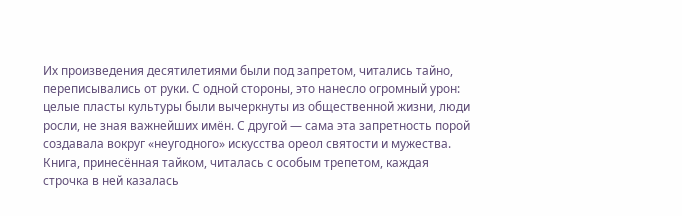Их произведения десятилетиями были под запретом, читались тайно, переписывались от руки. С одной стороны, это нанесло огромный урон: целые пласты культуры были вычеркнуты из общественной жизни, люди росли, не зная важнейших имён. С другой — сама эта запретность порой создавала вокруг «неугодного» искусства ореол святости и мужества. Книга, принесённая тайком, читалась с особым трепетом, каждая строчка в ней казалась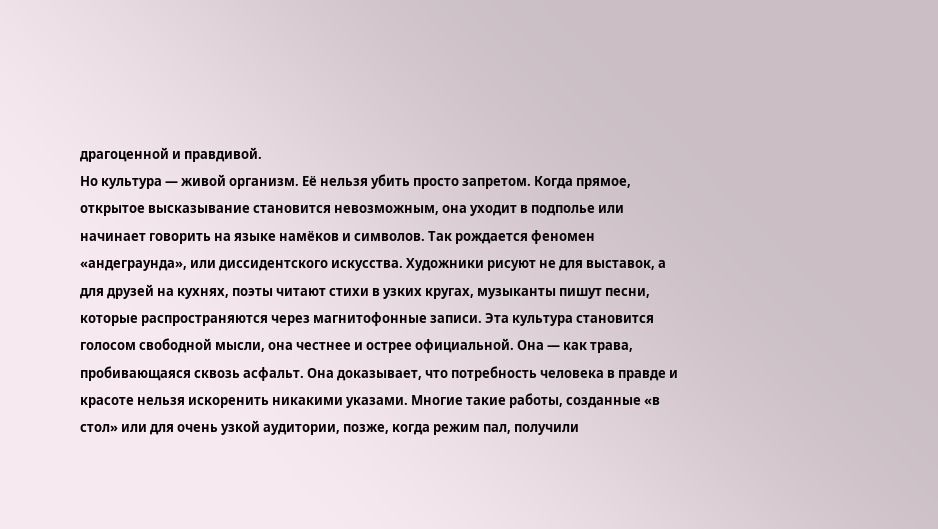драгоценной и правдивой.
Но культура — живой организм. Её нельзя убить просто запретом. Когда прямое, открытое высказывание становится невозможным, она уходит в подполье или начинает говорить на языке намёков и символов. Так рождается феномен «андеграунда», или диссидентского искусства. Художники рисуют не для выставок, а для друзей на кухнях, поэты читают стихи в узких кругах, музыканты пишут песни, которые распространяются через магнитофонные записи. Эта культура становится голосом свободной мысли, она честнее и острее официальной. Она — как трава, пробивающаяся сквозь асфальт. Она доказывает, что потребность человека в правде и красоте нельзя искоренить никакими указами. Многие такие работы, созданные «в стол» или для очень узкой аудитории, позже, когда режим пал, получили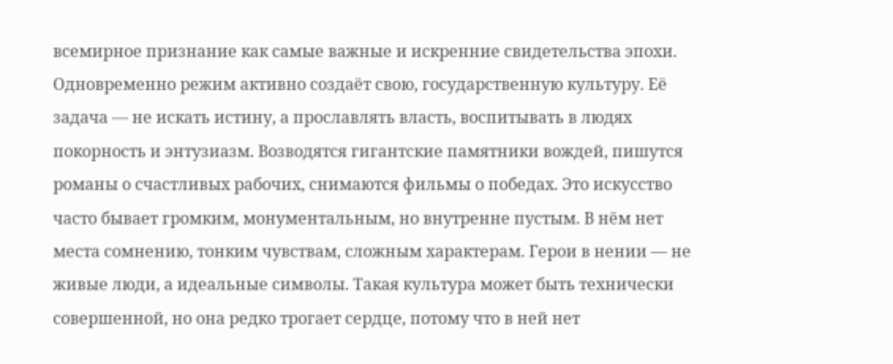всемирное признание как самые важные и искренние свидетельства эпохи.
Одновременно режим активно создаёт свою, государственную культуру. Её задача — не искать истину, а прославлять власть, воспитывать в людях покорность и энтузиазм. Возводятся гигантские памятники вождей, пишутся романы о счастливых рабочих, снимаются фильмы о победах. Это искусство часто бывает громким, монументальным, но внутренне пустым. В нём нет места сомнению, тонким чувствам, сложным характерам. Герои в нении — не живые люди, а идеальные символы. Такая культура может быть технически совершенной, но она редко трогает сердце, потому что в ней нет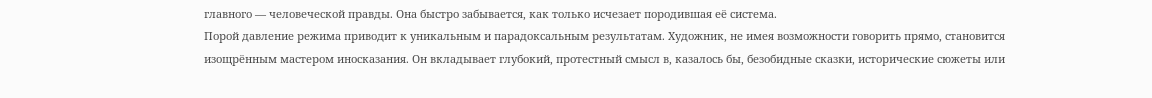главного — человеческой правды. Она быстро забывается, как только исчезает породившая её система.
Порой давление режима приводит к уникальным и парадоксальным результатам. Художник, не имея возможности говорить прямо, становится изощрённым мастером иносказания. Он вкладывает глубокий, протестный смысл в, казалось бы, безобидные сказки, исторические сюжеты или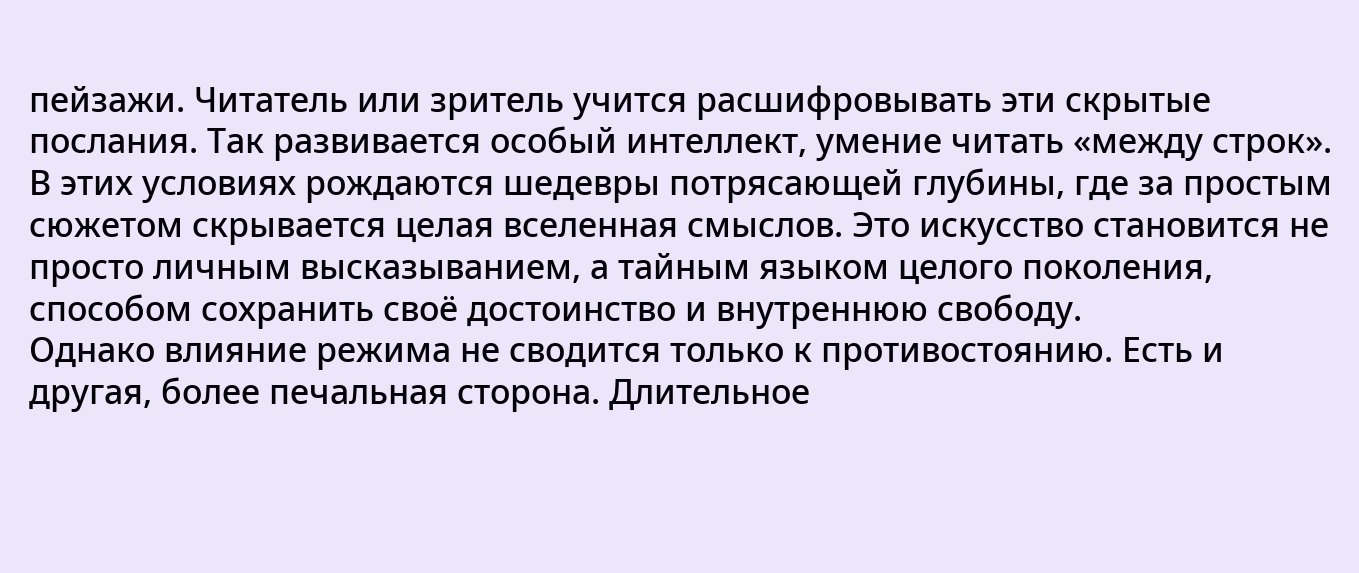пейзажи. Читатель или зритель учится расшифровывать эти скрытые послания. Так развивается особый интеллект, умение читать «между строк». В этих условиях рождаются шедевры потрясающей глубины, где за простым сюжетом скрывается целая вселенная смыслов. Это искусство становится не просто личным высказыванием, а тайным языком целого поколения, способом сохранить своё достоинство и внутреннюю свободу.
Однако влияние режима не сводится только к противостоянию. Есть и другая, более печальная сторона. Длительное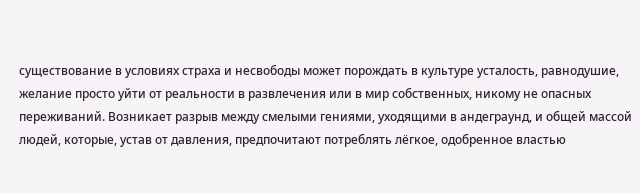существование в условиях страха и несвободы может порождать в культуре усталость, равнодушие, желание просто уйти от реальности в развлечения или в мир собственных, никому не опасных переживаний. Возникает разрыв между смелыми гениями, уходящими в андеграунд, и общей массой людей, которые, устав от давления, предпочитают потреблять лёгкое, одобренное властью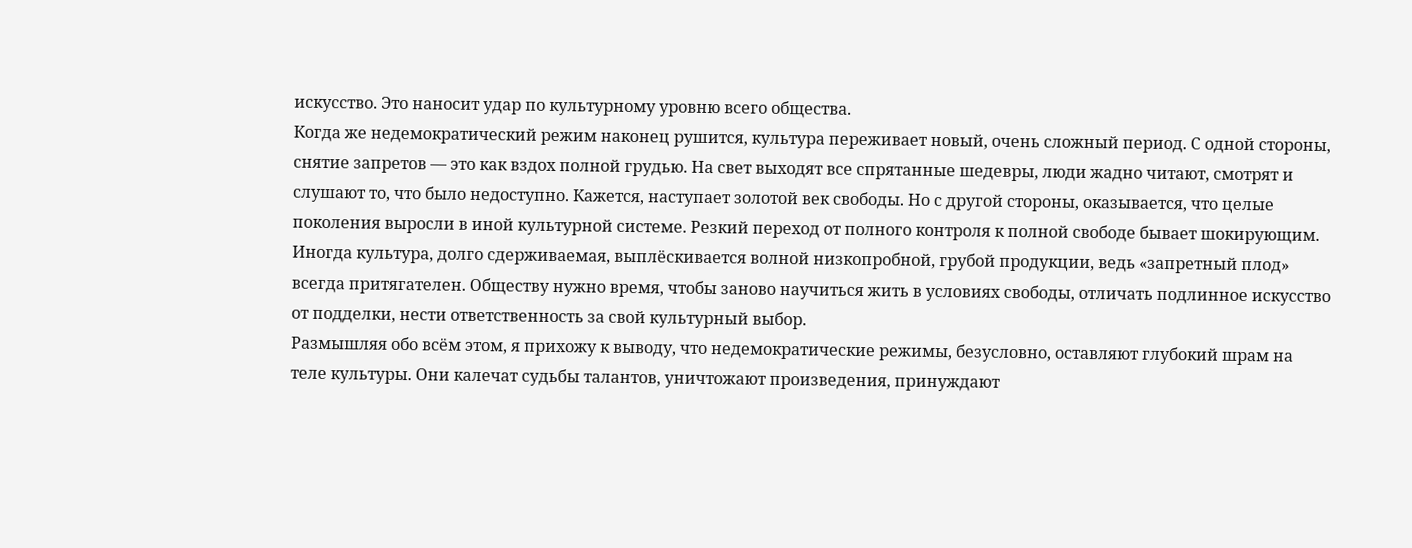искусство. Это наносит удар по культурному уровню всего общества.
Когда же недемократический режим наконец рушится, культура переживает новый, очень сложный период. С одной стороны, снятие запретов — это как вздох полной грудью. На свет выходят все спрятанные шедевры, люди жадно читают, смотрят и слушают то, что было недоступно. Кажется, наступает золотой век свободы. Но с другой стороны, оказывается, что целые поколения выросли в иной культурной системе. Резкий переход от полного контроля к полной свободе бывает шокирующим. Иногда культура, долго сдерживаемая, выплёскивается волной низкопробной, грубой продукции, ведь «запретный плод» всегда притягателен. Обществу нужно время, чтобы заново научиться жить в условиях свободы, отличать подлинное искусство от подделки, нести ответственность за свой культурный выбор.
Размышляя обо всём этом, я прихожу к выводу, что недемократические режимы, безусловно, оставляют глубокий шрам на теле культуры. Они калечат судьбы талантов, уничтожают произведения, принуждают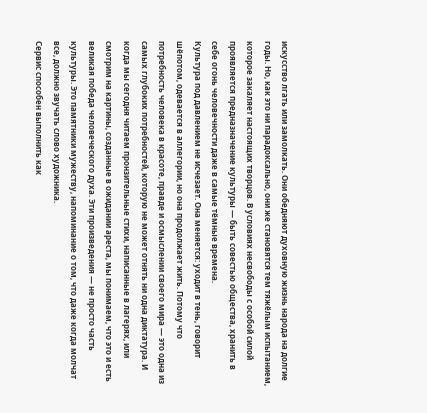искусство лгать или замолкать. Они обедняют духовную жизнь народа на долгие годы. Но, как это ни парадоксально, они же становятся тем тяжёлым испытанием, которое закаляет настоящих творцов. В условиях несвободы с особой силой проявляется предназначение культуры — быть совестью общества, хранить в себе огонь человечности даже в самые тёмные времена.
Культура под давлением не исчезает. Она меняется: уходит в тень, говорит шёпотом, одевается в аллегории, но она продолжает жить. Потому что потребность человека в красоте, правде и осмыслении своего мира — это одна из самых глубоких потребностей, которую не может отнять ни одна диктатура. И когда мы сегодня читаем пронзительные стихи, написанные в лагерях, или смотрим на картины, созданные в ожидании ареста, мы понимаем, что это и есть великая победа человеческого духа. Эти произведения — не просто часть культуры. Это памятники мужеству, напоминание о том, что даже когда молчат все, должно звучать слово художника.
Сервис способен выполнить как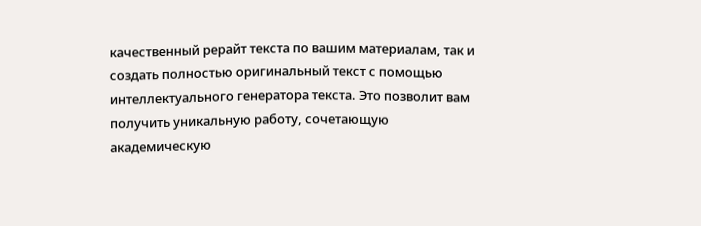качественный рерайт текста по вашим материалам, так и создать полностью оригинальный текст с помощью интеллектуального генератора текста. Это позволит вам получить уникальную работу, сочетающую академическую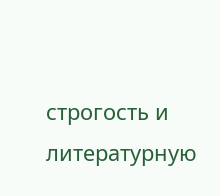строгость и литературную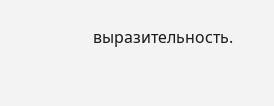выразительность.